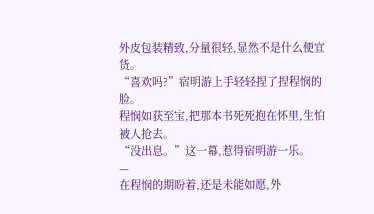外皮包装精致,分量很轻,显然不是什么便宜货。
“喜欢吗?”宿明游上手轻轻捏了捏程悯的脸。
程悯如获至宝,把那本书死死抱在怀里,生怕被人抢去。
“没出息。”这一幕,惹得宿明游一乐。
—
在程悯的期盼着,还是未能如愿,外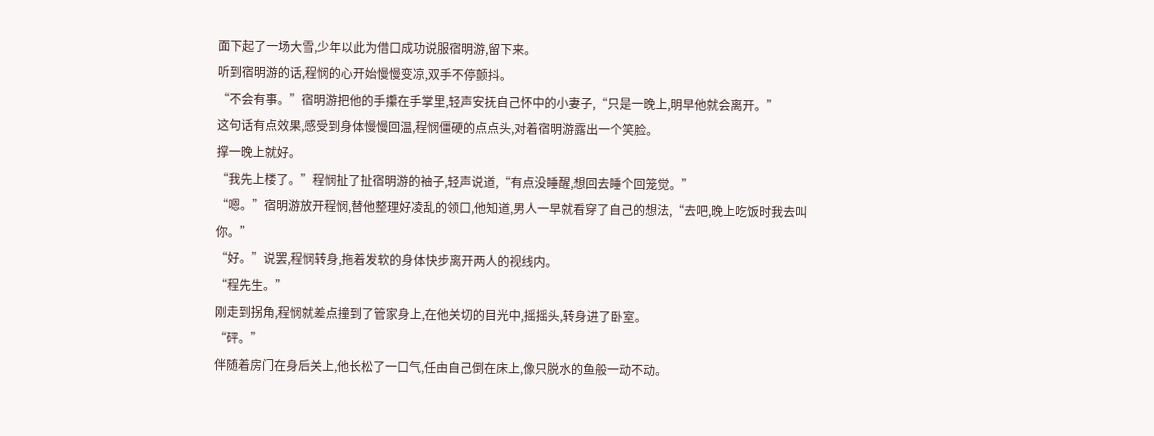面下起了一场大雪,少年以此为借口成功说服宿明游,留下来。
听到宿明游的话,程悯的心开始慢慢变凉,双手不停颤抖。
“不会有事。”宿明游把他的手攥在手掌里,轻声安抚自己怀中的小妻子,“只是一晚上,明早他就会离开。”
这句话有点效果,感受到身体慢慢回温,程悯僵硬的点点头,对着宿明游露出一个笑脸。
撑一晚上就好。
“我先上楼了。”程悯扯了扯宿明游的袖子,轻声说道,“有点没睡醒,想回去睡个回笼觉。”
“嗯。”宿明游放开程悯,替他整理好凌乱的领口,他知道,男人一早就看穿了自己的想法,“去吧,晚上吃饭时我去叫你。”
“好。”说罢,程悯转身,拖着发软的身体快步离开两人的视线内。
“程先生。”
刚走到拐角,程悯就差点撞到了管家身上,在他关切的目光中,摇摇头,转身进了卧室。
“砰。”
伴随着房门在身后关上,他长松了一口气,任由自己倒在床上,像只脱水的鱼般一动不动。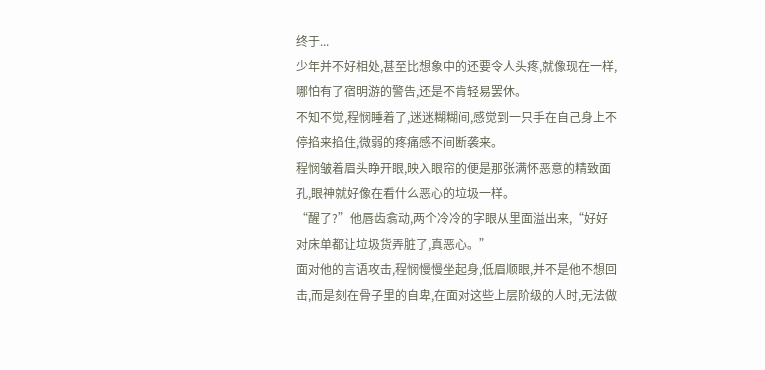终于...
少年并不好相处,甚至比想象中的还要令人头疼,就像现在一样,哪怕有了宿明游的警告,还是不肯轻易罢休。
不知不觉,程悯睡着了,迷迷糊糊间,感觉到一只手在自己身上不停掐来掐住,微弱的疼痛感不间断袭来。
程悯皱着眉头睁开眼,映入眼帘的便是那张满怀恶意的精致面孔,眼神就好像在看什么恶心的垃圾一样。
“醒了?”他唇齿翕动,两个冷冷的字眼从里面溢出来,“好好对床单都让垃圾货弄脏了,真恶心。”
面对他的言语攻击,程悯慢慢坐起身,低眉顺眼,并不是他不想回击,而是刻在骨子里的自卑,在面对这些上层阶级的人时,无法做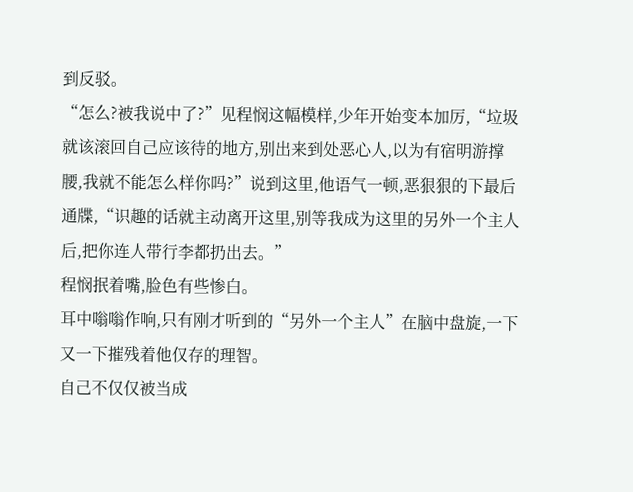到反驳。
“怎么?被我说中了?”见程悯这幅模样,少年开始变本加厉,“垃圾就该滚回自己应该待的地方,别出来到处恶心人,以为有宿明游撑腰,我就不能怎么样你吗?”说到这里,他语气一顿,恶狠狠的下最后通牒,“识趣的话就主动离开这里,别等我成为这里的另外一个主人后,把你连人带行李都扔出去。”
程悯抿着嘴,脸色有些惨白。
耳中嗡嗡作响,只有刚才听到的“另外一个主人”在脑中盘旋,一下又一下摧残着他仅存的理智。
自己不仅仅被当成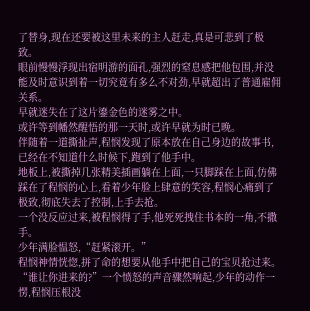了替身,现在还要被这里未来的主人赶走,真是可悲到了极致。
眼前慢慢浮现出宿明游的面孔,强烈的窒息感把他包围,并没能及时意识到着一切究竟有多么不对劲,早就超出了普通雇佣关系。
早就迷失在了这片鎏金色的迷雾之中。
或许等到幡然醒悟的那一天时,或许早就为时已晚。
伴随着一道撕扯声,程悯发现了原本放在自己身边的故事书,已经在不知道什么时候下,跑到了他手中。
地板上,被撕掉几张精美插画躺在上面,一只脚踩在上面,仿佛踩在了程悯的心上,看着少年脸上肆意的笑容,程悯心痛到了极致,彻底失去了控制,上手去抢。
一个没反应过来,被程悯得了手,他死死拽住书本的一角,不撒手。
少年满脸愠怒,“赶紧滚开。”
程悯神情恍惚,拼了命的想要从他手中把自己的宝贝抢过来。
“谁让你进来的?”一个愤怒的声音骤然响起,少年的动作一愣,程悯压根没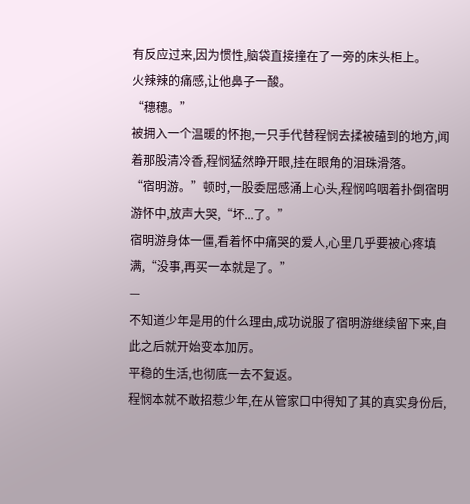有反应过来,因为惯性,脑袋直接撞在了一旁的床头柜上。
火辣辣的痛感,让他鼻子一酸。
“穗穗。”
被拥入一个温暖的怀抱,一只手代替程悯去揉被磕到的地方,闻着那股清冷香,程悯猛然睁开眼,挂在眼角的泪珠滑落。
“宿明游。”顿时,一股委屈感涌上心头,程悯呜咽着扑倒宿明游怀中,放声大哭,“坏...了。”
宿明游身体一僵,看着怀中痛哭的爱人,心里几乎要被心疼填满,“没事,再买一本就是了。”
—
不知道少年是用的什么理由,成功说服了宿明游继续留下来,自此之后就开始变本加厉。
平稳的生活,也彻底一去不复返。
程悯本就不敢招惹少年,在从管家口中得知了其的真实身份后,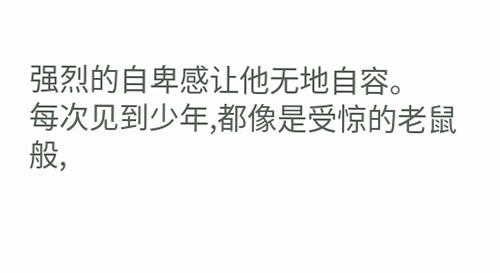强烈的自卑感让他无地自容。
每次见到少年,都像是受惊的老鼠般,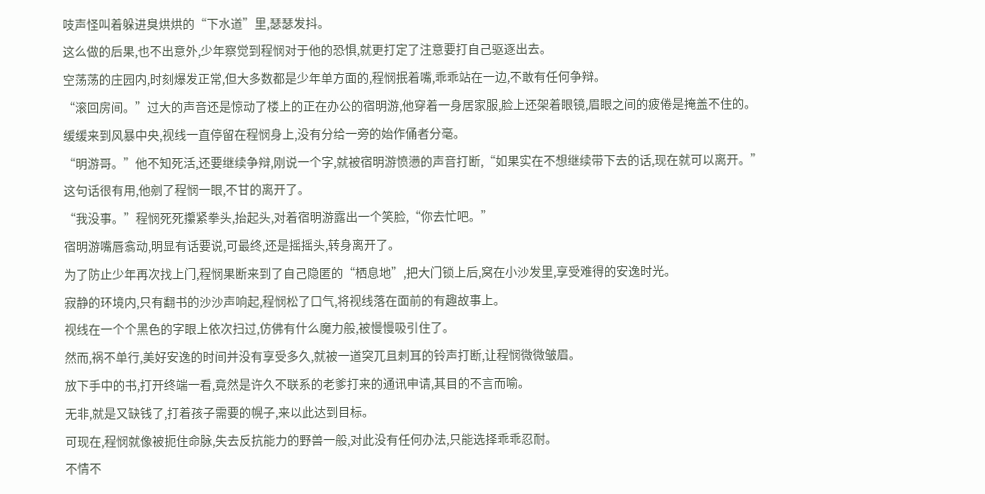吱声怪叫着躲进臭烘烘的“下水道”里,瑟瑟发抖。
这么做的后果,也不出意外,少年察觉到程悯对于他的恐惧,就更打定了注意要打自己驱逐出去。
空荡荡的庄园内,时刻爆发正常,但大多数都是少年单方面的,程悯抿着嘴,乖乖站在一边,不敢有任何争辩。
“滚回房间。”过大的声音还是惊动了楼上的正在办公的宿明游,他穿着一身居家服,脸上还架着眼镜,眉眼之间的疲倦是掩盖不住的。
缓缓来到风暴中央,视线一直停留在程悯身上,没有分给一旁的始作俑者分毫。
“明游哥。”他不知死活,还要继续争辩,刚说一个字,就被宿明游愤懑的声音打断,“如果实在不想继续带下去的话,现在就可以离开。”
这句话很有用,他剜了程悯一眼,不甘的离开了。
“我没事。”程悯死死攥紧拳头,抬起头,对着宿明游露出一个笑脸,“你去忙吧。”
宿明游嘴唇翕动,明显有话要说,可最终,还是摇摇头,转身离开了。
为了防止少年再次找上门,程悯果断来到了自己隐匿的“栖息地”,把大门锁上后,窝在小沙发里,享受难得的安逸时光。
寂静的环境内,只有翻书的沙沙声响起,程悯松了口气,将视线落在面前的有趣故事上。
视线在一个个黑色的字眼上依次扫过,仿佛有什么魔力般,被慢慢吸引住了。
然而,祸不单行,美好安逸的时间并没有享受多久,就被一道突兀且刺耳的铃声打断,让程悯微微皱眉。
放下手中的书,打开终端一看,竟然是许久不联系的老爹打来的通讯申请,其目的不言而喻。
无非,就是又缺钱了,打着孩子需要的幌子,来以此达到目标。
可现在,程悯就像被扼住命脉,失去反抗能力的野兽一般,对此没有任何办法,只能选择乖乖忍耐。
不情不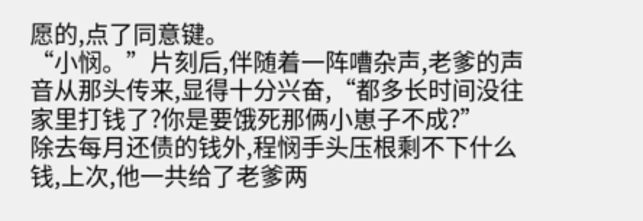愿的,点了同意键。
“小悯。”片刻后,伴随着一阵嘈杂声,老爹的声音从那头传来,显得十分兴奋,“都多长时间没往家里打钱了?你是要饿死那俩小崽子不成?”
除去每月还债的钱外,程悯手头压根剩不下什么钱,上次,他一共给了老爹两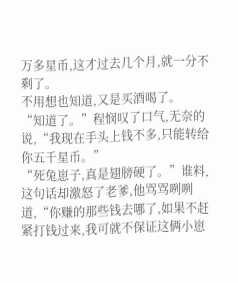万多星币,这才过去几个月,就一分不剩了。
不用想也知道,又是买酒喝了。
“知道了。”程悯叹了口气,无奈的说,“我现在手头上钱不多,只能转给你五千星币。”
“死兔崽子,真是翅膀硬了。”谁料,这句话却激怒了老爹,他骂骂咧咧道,“你赚的那些钱去哪了,如果不赶紧打钱过来,我可就不保证这俩小崽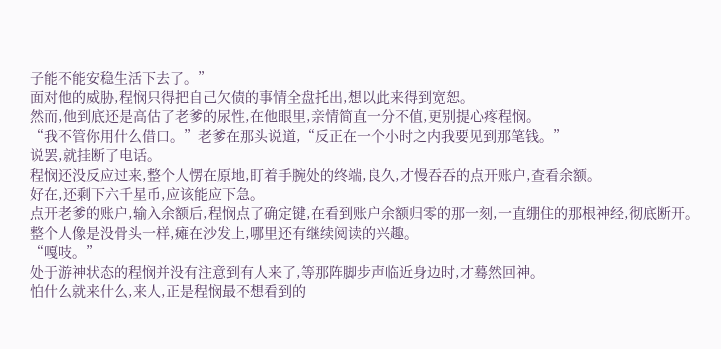子能不能安稳生活下去了。”
面对他的威胁,程悯只得把自己欠债的事情全盘托出,想以此来得到宽恕。
然而,他到底还是高估了老爹的尿性,在他眼里,亲情简直一分不值,更别提心疼程悯。
“我不管你用什么借口。”老爹在那头说道,“反正在一个小时之内我要见到那笔钱。”
说罢,就挂断了电话。
程悯还没反应过来,整个人愣在原地,盯着手腕处的终端,良久,才慢吞吞的点开账户,查看余额。
好在,还剩下六千星币,应该能应下急。
点开老爹的账户,输入余额后,程悯点了确定键,在看到账户余额归零的那一刻,一直绷住的那根神经,彻底断开。
整个人像是没骨头一样,瘫在沙发上,哪里还有继续阅读的兴趣。
“嘎吱。”
处于游神状态的程悯并没有注意到有人来了,等那阵脚步声临近身边时,才蓦然回神。
怕什么就来什么,来人,正是程悯最不想看到的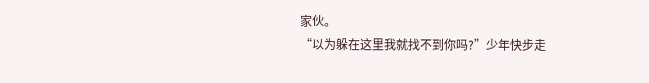家伙。
“以为躲在这里我就找不到你吗?”少年快步走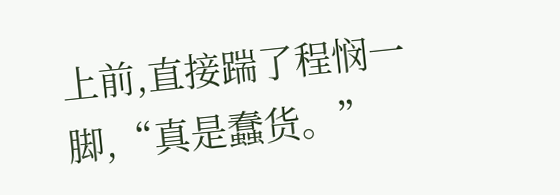上前,直接踹了程悯一脚,“真是蠢货。”